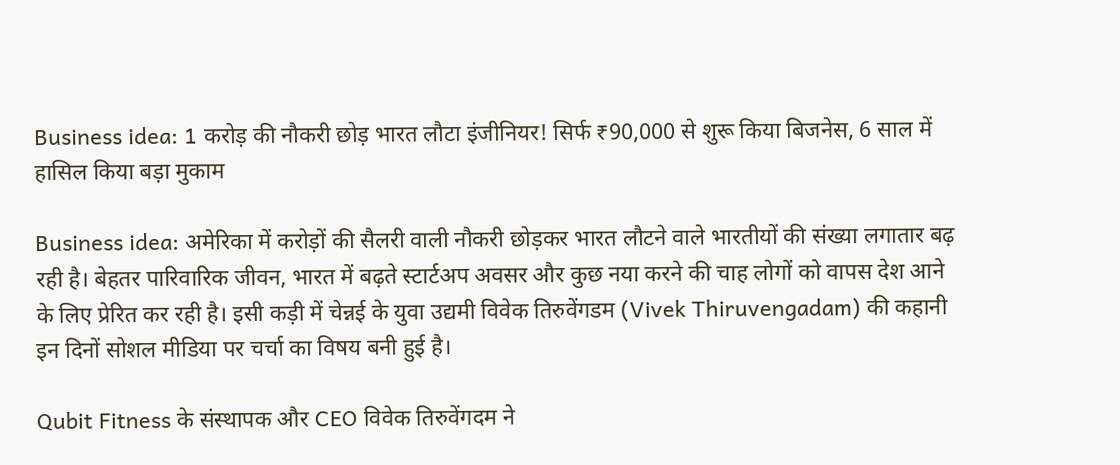Business idea: 1 करोड़ की नौकरी छोड़ भारत लौटा इंजीनियर! सिर्फ ₹90,000 से शुरू किया बिजनेस, 6 साल में हासिल किया बड़ा मुकाम

Business idea: अमेरिका में करोड़ों की सैलरी वाली नौकरी छोड़कर भारत लौटने वाले भारतीयों की संख्या लगातार बढ़ रही है। बेहतर पारिवारिक जीवन, भारत में बढ़ते स्टार्टअप अवसर और कुछ नया करने की चाह लोगों को वापस देश आने के लिए प्रेरित कर रही है। इसी कड़ी में चेन्नई के युवा उद्यमी विवेक तिरुवेंगडम (Vivek Thiruvengadam) की कहानी इन दिनों सोशल मीडिया पर चर्चा का विषय बनी हुई है।

Qubit Fitness के संस्थापक और CEO विवेक तिरुवेंगदम ने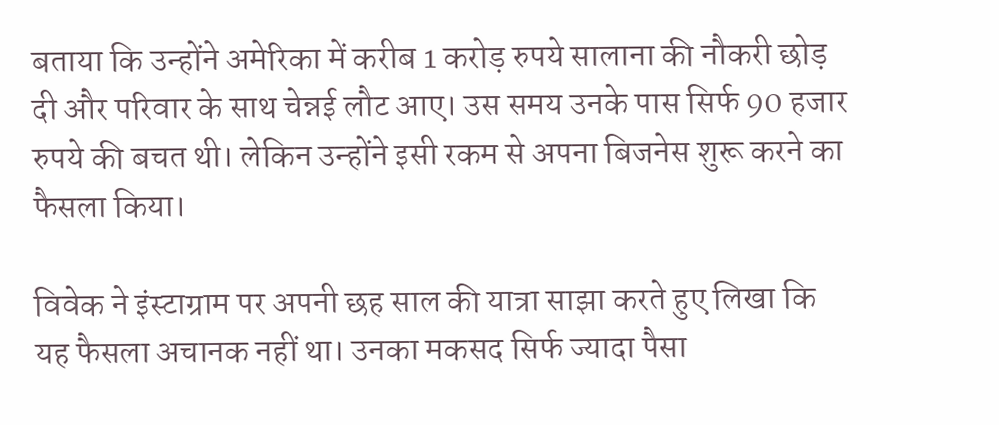बताया कि उन्होंने अमेरिका में करीब 1 करोड़ रुपये सालाना की नौकरी छोड़ दी और परिवार के साथ चेन्नई लौट आए। उस समय उनके पास सिर्फ 90 हजार रुपये की बचत थी। लेकिन उन्होंने इसी रकम से अपना बिजनेस शुरू करने का फैसला किया।

विवेक ने इंस्टाग्राम पर अपनी छह साल की यात्रा साझा करते हुए लिखा कि यह फैसला अचानक नहीं था। उनका मकसद सिर्फ ज्यादा पैसा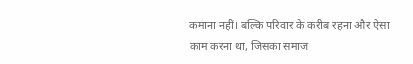कमाना नहीं। बल्कि परिवार के करीब रहना और ऐसा काम करना था, जिसका समाज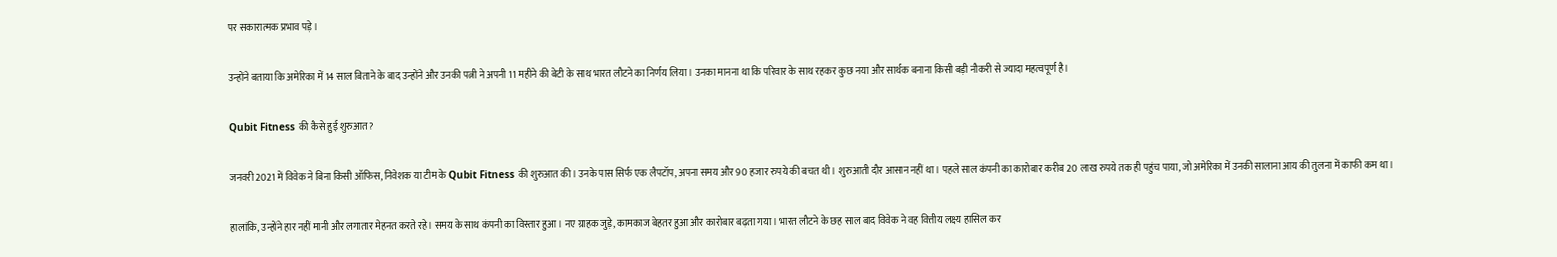पर सकारात्मक प्रभाव पड़े।

उन्होंने बताया कि अमेरिका में 14 साल बिताने के बाद उन्होंने और उनकी पत्नी ने अपनी 11 महीने की बेटी के साथ भारत लौटने का निर्णय लिया। उनका मानना था कि परिवार के साथ रहकर कुछ नया और सार्थक बनाना किसी बड़ी नौकरी से ज्यादा महत्वपूर्ण है।

Qubit Fitness की कैसे हुई शुरुआत?

जनवरी 2021 में विवेक ने बिना किसी ऑफिस, निवेशक या टीम के Qubit Fitness की शुरुआत की। उनके पास सिर्फ एक लैपटॉप, अपना समय और 90 हजार रुपये की बचत थी। शुरुआती दौर आसान नहीं था। पहले साल कंपनी का कारोबार करीब 20 लाख रुपये तक ही पहुंच पाया, जो अमेरिका में उनकी सालाना आय की तुलना में काफी कम था।

हालांकि, उन्होंने हार नहीं मानी और लगातार मेहनत करते रहे। समय के साथ कंपनी का विस्तार हुआ। नए ग्राहक जुड़े, कामकाज बेहतर हुआ और कारोबार बढ़ता गया। भारत लौटने के छह साल बाद विवेक ने वह वित्तीय लक्ष्य हासिल कर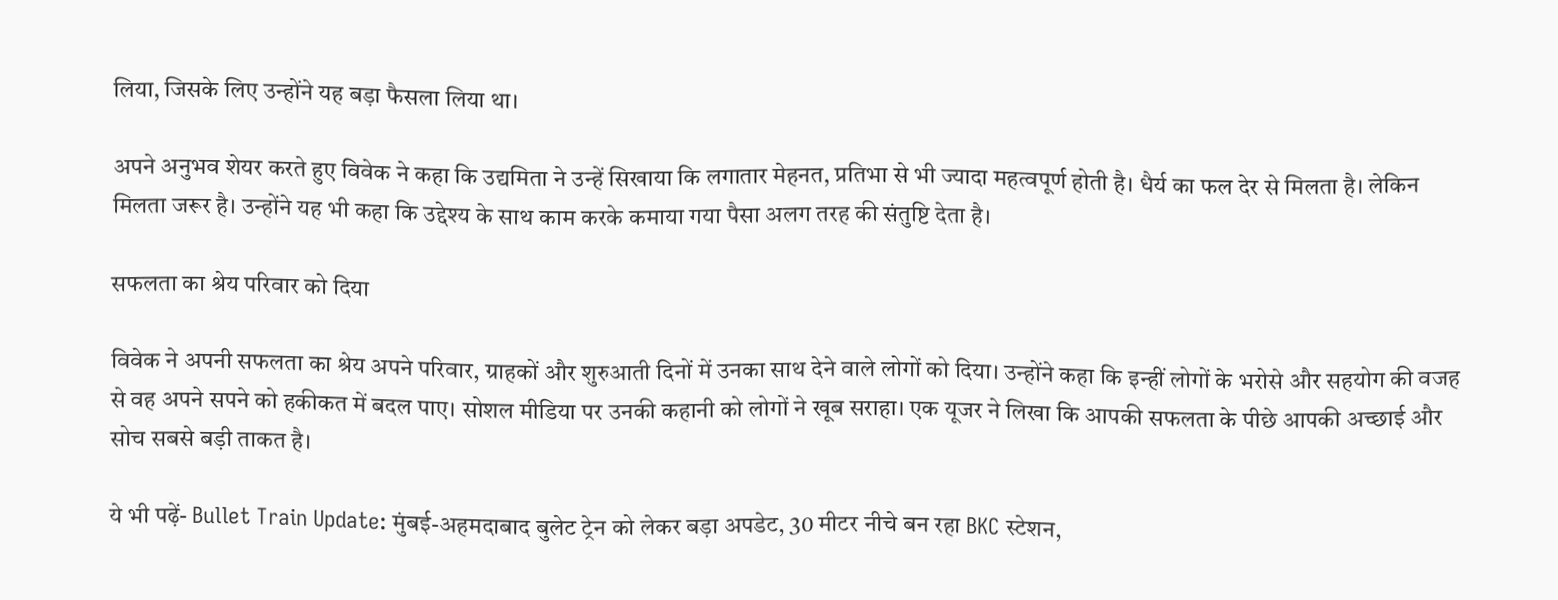लिया, जिसके लिए उन्होंने यह बड़ा फैसला लिया था।

अपने अनुभव शेयर करते हुए विवेक ने कहा कि उद्यमिता ने उन्हें सिखाया कि लगातार मेहनत, प्रतिभा से भी ज्यादा महत्वपूर्ण होती है। धैर्य का फल देर से मिलता है। लेकिन मिलता जरूर है। उन्होंने यह भी कहा कि उद्देश्य के साथ काम करके कमाया गया पैसा अलग तरह की संतुष्टि देता है।

सफलता का श्रेय परिवार को दिया

विवेक ने अपनी सफलता का श्रेय अपने परिवार, ग्राहकों और शुरुआती दिनों में उनका साथ देने वाले लोगों को दिया। उन्होंने कहा कि इन्हीं लोगों के भरोसे और सहयोग की वजह से वह अपने सपने को हकीकत में बदल पाए। सोशल मीडिया पर उनकी कहानी को लोगों ने खूब सराहा। एक यूजर ने लिखा कि आपकी सफलता के पीछे आपकी अच्छाई और सोच सबसे बड़ी ताकत है।

ये भी पढ़ें- Bullet Train Update: मुंबई-अहमदाबाद बुलेट ट्रेन को लेकर बड़ा अपडेट, 30 मीटर नीचे बन रहा BKC स्टेशन,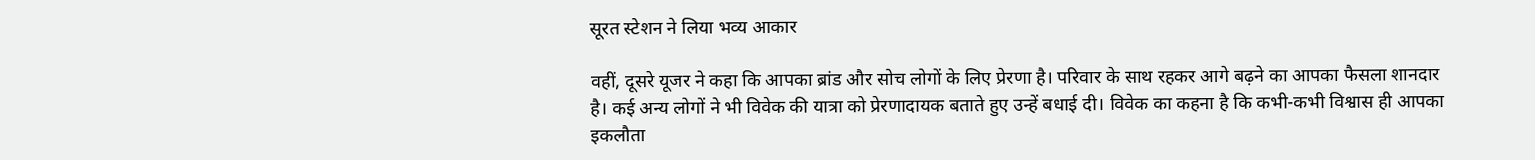सूरत स्टेशन ने लिया भव्य आकार

वहीं, दूसरे यूजर ने कहा कि आपका ब्रांड और सोच लोगों के लिए प्रेरणा है। परिवार के साथ रहकर आगे बढ़ने का आपका फैसला शानदार है। कई अन्य लोगों ने भी विवेक की यात्रा को प्रेरणादायक बताते हुए उन्हें बधाई दी। विवेक का कहना है कि कभी-कभी विश्वास ही आपका इकलौता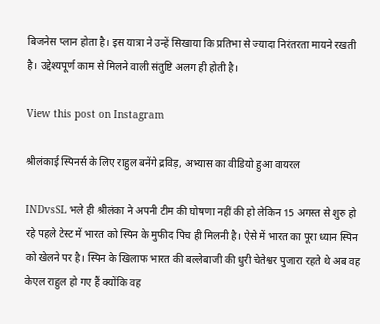बिजनेस प्लान होता है। इस यात्रा ने उन्हें सिखाया कि प्रतिभा से ज्यादा निरंतरता मायने रखती है। उद्देश्यपूर्ण काम से मिलने वाली संतुष्टि अलग ही होती है।

View this post on Instagram

श्रीलंकाई स्पिनर्स के लिए राहुल बनेंगे द्रविड़, अभ्यास का वीडियो हुआ वायरल

INDvsSL भले ही श्रीलंका ने अपनी टीम की घोषणा नहीं की हो लेकिन 15 अगस्त से शुरु हो रहे पहले टेस्ट में भारत को स्पिन के मुफीद पिच ही मिलनी है। ऐसे में भारत का पूरा ध्यान स्पिन को खेलने पर है। स्पिन के खिलाफ भारत की बल्लेबाजी की धुरी चेतेश्वर पुजारा रहते थे अब वह केएल राहुल हो गए हैं क्योंकि वह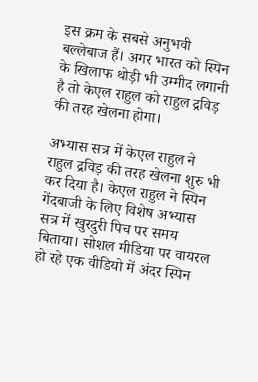इस क्रम के सबसे अनुभवी बल्लेबाज हैं। अगर भारत को स्पिन के खिलाफ थोड़ी भी उम्मीद लगानी है तो केएल राहुल को राहुल द्रविड़ की तरह खेलना होगा।

अभ्यास सत्र में केएल राहुल ने राहुल द्रविड़ की तरह खेलना शुरु भी कर दिया है। केएल राहुल ने स्पिन गेंदबाजी के लिए विशेष अभ्यास सत्र में खुरदुरी पिच पर समय बिताया। सोशल मीडिया पर वायरल हो रहे एक वीडियो में अंदर स्पिन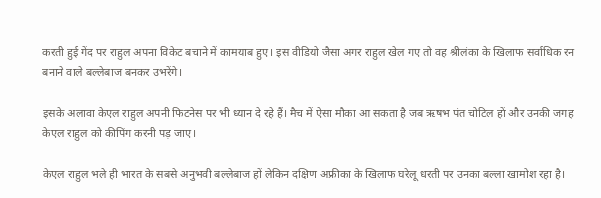करती हुई गेंद पर राहुल अपना विकेट बचाने में कामयाब हुए। इस वीडियो जैसा अगर राहुल खेल गए तो वह श्रीलंका के खिलाफ सर्वाधिक रन बनाने वाले बल्लेबाज बनकर उभरेंगे।

इसके अलावा केएल राहुल अपनी फिटनेस पर भी ध्यान दे रहे हैं। मैच में ऐसा मौका आ सकता है जब ऋषभ पंत चोटिल हों और उनकी जगह केएल राहुल को कीपिंग करनी पड़ जाए।

केएल राहुल भले ही भारत के सबसे अनुभवी बल्लेबाज हों लेकिन दक्षिण अफ्रीका के खिलाफ घरेलू धरती पर उनका बल्ला खामोश रहा है।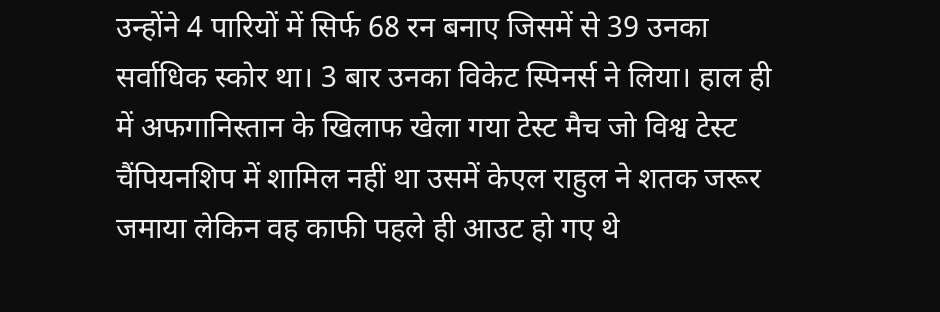उन्होंने 4 पारियों में सिर्फ 68 रन बनाए जिसमें से 39 उनका सर्वाधिक स्कोर था। 3 बार उनका विकेट स्पिनर्स ने लिया। हाल ही में अफगानिस्तान के खिलाफ खेला गया टेस्ट मैच जो विश्व टेस्ट चैंपियनशिप में शामिल नहीं था उसमें केएल राहुल ने शतक जरूर जमाया लेकिन वह काफी पहले ही आउट हो गए थे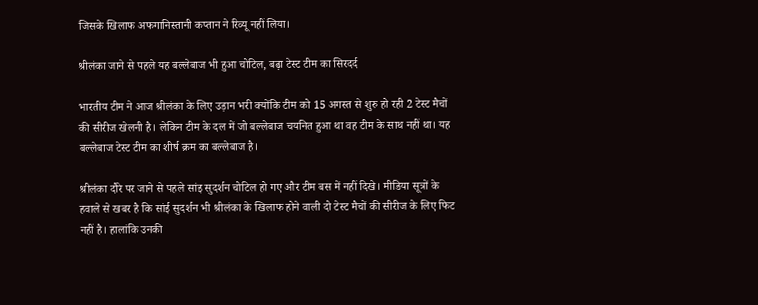जिसके खिलाफ अफगानिस्तानी कप्तान ने रिव्यू नहीं लिया।

श्रीलंका जाने से पहले यह बल्लेबाज भी हुआ चोटिल, बढ़ा टेस्ट टीम का सिरदर्द

भारतीय टीम ने आज श्रीलंका के लिए उड़ान भरी क्योंकि टीम को 15 अगस्त से शुरु हो रही 2 टेस्ट मैचों की सीरीज खेलनी है। लेकिन टीम के दल में जो बल्लेबाज चयनित हुआ था वह टीम के साथ नहीं था। यह बल्लेबाज टेस्ट टीम का शीर्ष क्रम का बल्लेबाज है।

श्रीलंका दौरे पर जाने से पहले सांइ सुदर्शन चोटिल हो गए और टीम बस में नहीं दिखे। मीडिया सूत्रों के हवाले से खबर है कि सांई सुदर्शन भी श्रीलंका के खिलाफ होने वाली दो टेस्ट मैचों की सीरीज के लिए फिट नहीं है। हालांकि उनकी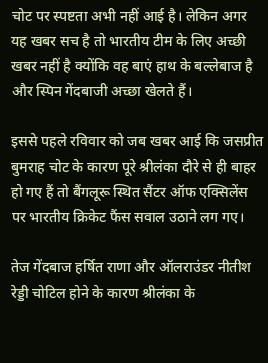चोट पर स्पष्टता अभी नहीं आई है। लेकिन अगर यह खबर सच है तो भारतीय टीम के लिए अच्छी खबर नहीं है क्योंकि वह बाएं हाथ के बल्लेबाज है और स्पिन गेंदबाजी अच्छा खेलते हैं।

इससे पहले रविवार को जब खबर आई कि जसप्रीत बुमराह चोट के कारण पूरे श्रीलंका दौरे से ही बाहर हो गए हैं तो बैंगलूरू स्थित सैंटर ऑफ एक्सिलेंस पर भारतीय क्रिकेट फैंस सवाल उठाने लग गए।

तेज गेंदबाज हर्षित राणा और ऑलराउंडर नीतीश रेड्डी चोटिल होने के कारण श्रीलंका के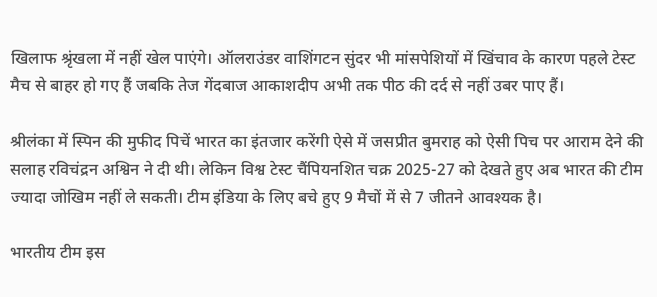खिलाफ श्रृंखला में नहीं खेल पाएंगे। ऑलराउंडर वाशिंगटन सुंदर भी मांसपेशियों में खिंचाव के कारण पहले टेस्ट मैच से बाहर हो गए हैं जबकि तेज गेंदबाज आकाशदीप अभी तक पीठ की दर्द से नहीं उबर पाए हैं।

श्रीलंका में स्पिन की मुफीद पिचें भारत का इंतजार करेंगी ऐसे में जसप्रीत बुमराह को ऐसी पिच पर आराम देने की सलाह रविचंद्रन अश्विन ने दी थी। लेकिन विश्व टेस्ट चैंपियनशित चक्र 2025-27 को देखते हुए अब भारत की टीम ज्यादा जोखिम नहीं ले सकती। टीम इंडिया के लिए बचे हुए 9 मैचों में से 7 जीतने आवश्यक है।

भारतीय टीम इस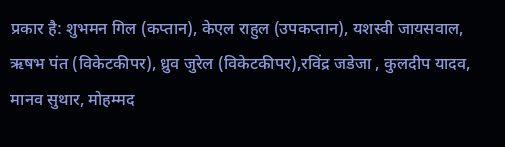प्रकार है: शुभमन गिल (कप्तान), केएल राहुल (उपकप्तान), यशस्वी जायसवाल, ऋषभ पंत (विकेटकीपर), ध्रुव जुरेल (विकेटकीपर),रविंद्र जडेजा , कुलदीप यादव, मानव सुथार, मोहम्मद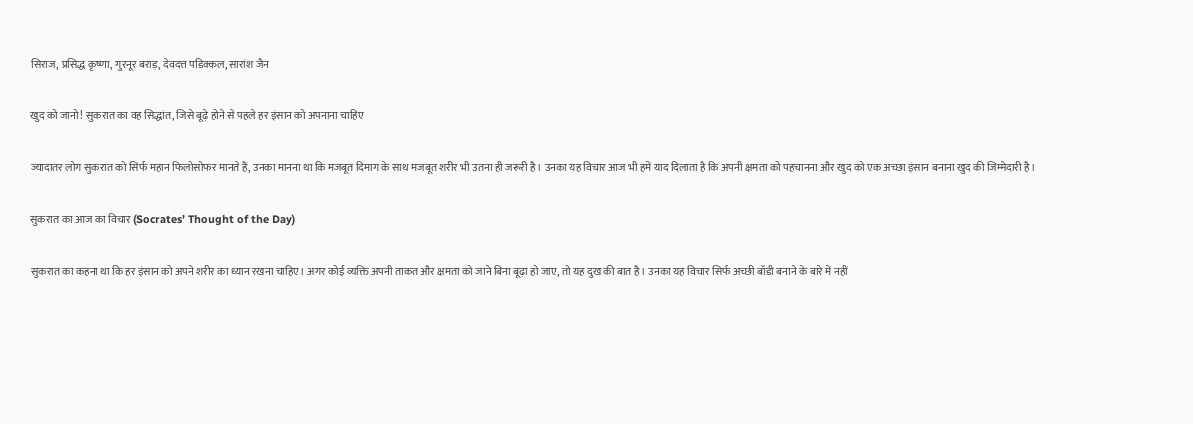सिराज, प्रसिद्ध कृष्णा, गुरनूर बराड़, देवदत्त पडिक्कल, सारांश जैन

खुद को जानो! सुकरात का वह सिद्धांत, जिसे बूढ़े होने से पहले हर इंसान को अपनाना चाहिए

ज्यादातर लोग सुकरात को सिर्फ महान फिलोसोफर मानते हैं, उनका मानना था कि मजबूत दिमाग के साथ मजबूत शरीर भी उतना ही जरूरी है। उनका यह विचार आज भी हमें याद दिलाता है कि अपनी क्षमता को पहचानना और खुद को एक अच्छा इंसान बनाना खुद की जिम्मेदारी है।

सुकरात का आज का विचार (Socrates’ Thought of the Day)

सुकरात का कहना था कि हर इंसान को अपने शरीर का ध्यान रखना चाहिए। अगर कोई व्यक्ति अपनी ताकत और क्षमता को जाने बिना बूढ़ा हो जाए, तो यह दुख की बात है। उनका यह विचार सिर्फ अच्छी बॉडी बनाने के बारे में नहीं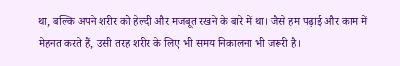था, बल्कि अपने शरीर को हेल्दी और मजबूत रखने के बारे में था। जैसे हम पढ़ाई और काम में मेहनत करते हैं, उसी तरह शरीर के लिए भी समय निकालना भी जरूरी है।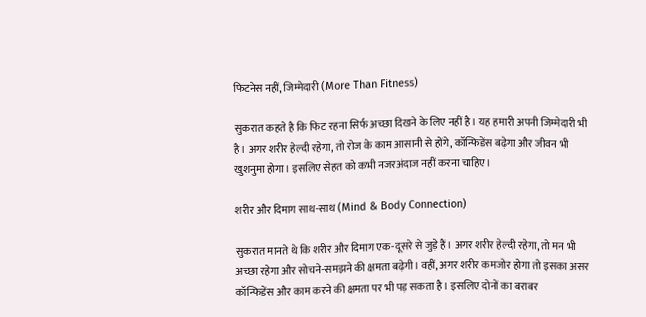फिटनेस नहीं, जिम्मेदारी (More Than Fitness)

सुकरात कहते है कि फिट रहना सिर्फ अच्छा दिखने के लिए नहीं है। यह हमारी अपनी जिम्मेदारी भी है। अगर शरीर हेल्दी रहेगा, तो रोज के काम आसानी से होंगे, कॉन्फिडेंस बढ़ेगा और जीवन भी खुशनुमा होगा। इसलिए सेहत को कभी नजरअंदाज नहीं करना चाहिए।

शरीर और दिमाग साथ-साथ (Mind & Body Connection)

सुकरात मानते थे कि शरीर और दिमाग एक-दूसरे से जुड़े हैं। अगर शरीर हेल्दी रहेगा, तो मन भी अच्छा रहेगा और सोचने-समझने की क्षमता बढ़ेगी। वहीं, अगर शरीर कमजोर होगा तो इसका असर कॉन्फिडेंस और काम करने की क्षमता पर भी पड़ सकता है। इसलिए दोनों का बराबर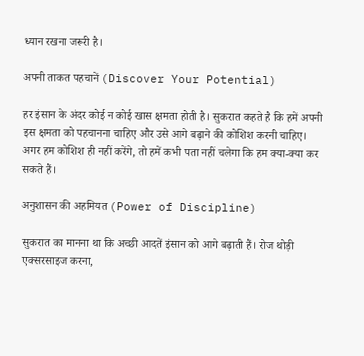ध्यान रखना जरूरी है।

अपनी ताकत पहचानें (Discover Your Potential)

हर इंसान के अंदर कोई न कोई खास क्षमता होती है। सुकरात कहते है कि हमें अपनी इस क्षमता को पहचानना चाहिए और उसे आगे बढ़ाने की कोशिश करनी चाहिए। अगर हम कोशिश ही नहीं करेंगे, तो हमें कभी पता नहीं चलेगा कि हम क्या-क्या कर सकते हैं।

अनुशासन की अहमियत (Power of Discipline)

सुकरात का मानना था कि अच्छी आदतें इंसान को आगे बढ़ाती हैं। रोज थोड़ी एक्सरसाइज करना,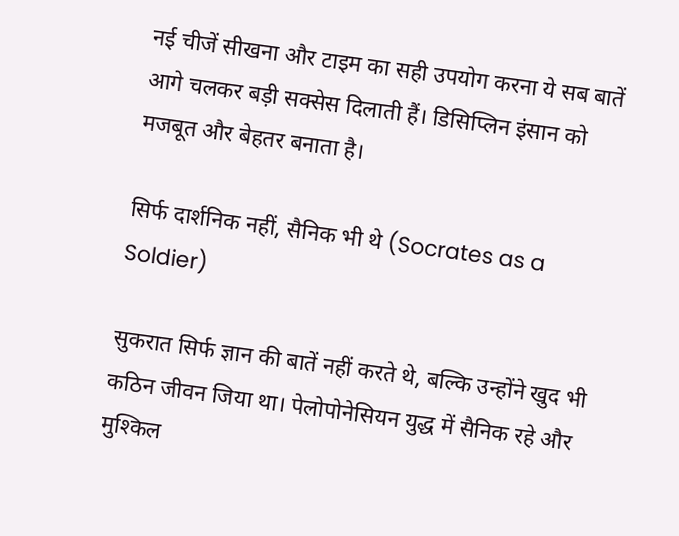नई चीजें सीखना और टाइम का सही उपयोग करना ये सब बातें आगे चलकर बड़ी सक्सेस दिलाती हैं। डिसिप्लिन इंसान को मजबूत और बेहतर बनाता है।

सिर्फ दार्शनिक नहीं, सैनिक भी थे (Socrates as a Soldier)

सुकरात सिर्फ ज्ञान की बातें नहीं करते थे, बल्कि उन्होंने खुद भी कठिन जीवन जिया था। पेलोपोनेसियन युद्ध में सैनिक रहे और मुश्किल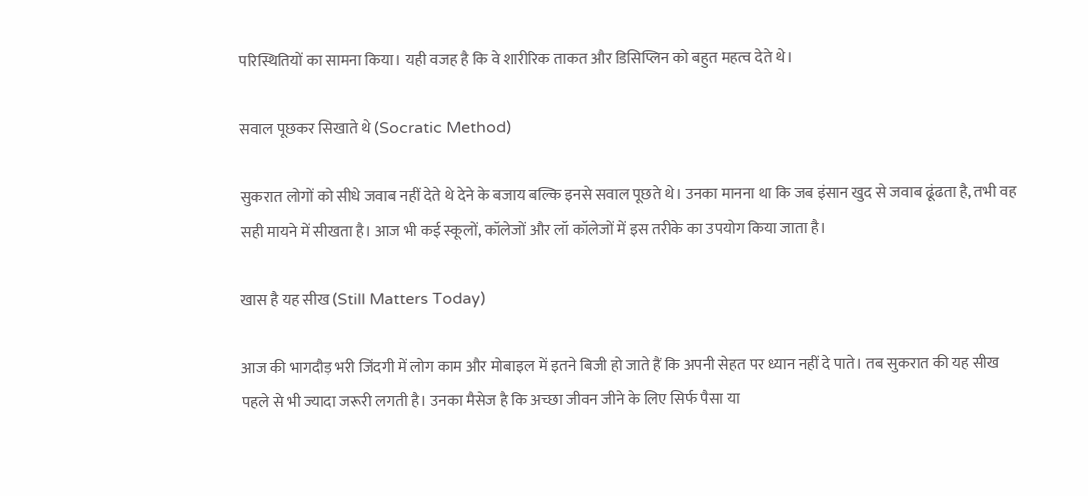परिस्थितियों का सामना किया। यही वजह है कि वे शारीरिक ताकत और डिसिप्लिन को बहुत महत्व देते थे।

सवाल पूछकर सिखाते थे (Socratic Method)

सुकरात लोगों को सीधे जवाब नहीं देते थे देने के बजाय बल्कि इनसे सवाल पूछते थे। उनका मानना था कि जब इंसान खुद से जवाब ढूंढता है, तभी वह सही मायने में सीखता है। आज भी कई स्कूलों, कॉलेजों और लॉ कॉलेजों में इस तरीके का उपयोग किया जाता है।

खास है यह सीख (Still Matters Today)

आज की भागदौड़ भरी जिंदगी में लोग काम और मोबाइल में इतने बिजी हो जाते हैं कि अपनी सेहत पर ध्यान नहीं दे पाते। तब सुकरात की यह सीख पहले से भी ज्यादा जरूरी लगती है। उनका मैसेज है कि अच्छा जीवन जीने के लिए सिर्फ पैसा या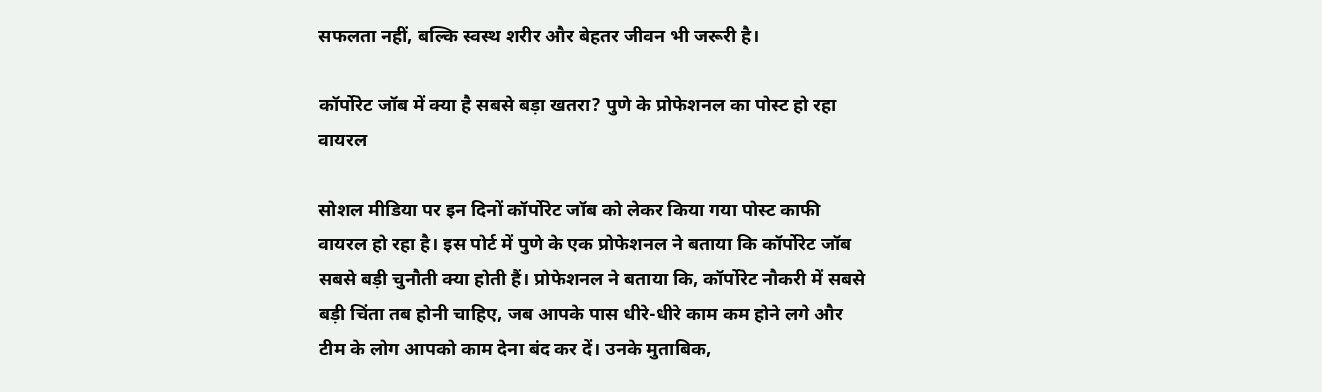सफलता नहीं, बल्कि स्वस्थ शरीर और बेहतर जीवन भी जरूरी है।

कॉर्पोरेट जॉब में क्या है सबसे बड़ा खतरा? पुणे के प्रोफेशनल का पोस्ट हो रहा वायरल

सोशल मीडिया पर इन दिनों कॉर्पोरेट जॉब को लेकर किया गया पोस्ट काफी वायरल हो रहा है। इस पोर्ट में पुणे के एक प्रोफेशनल ने बताया कि कॉर्पोरेट जॉब सबसे बड़ी चुनौती क्या होती हैं। प्रोफेशनल ने बताया कि, कॉर्पोरेट नौकरी में सबसे बड़ी चिंता तब होनी चाहिए, जब आपके पास धीरे-धीरे काम कम होने लगे और टीम के लोग आपको काम देना बंद कर दें। उनके मुताबिक,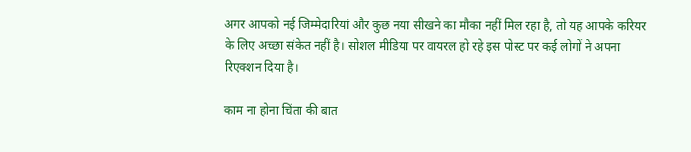अगर आपको नई जिम्मेदारियां और कुछ नया सीखने का मौका नहीं मिल रहा है, तो यह आपके करियर के लिए अच्छा संकेत नहीं है। सोशल मीडिया पर वायरल हो रहे इस पोस्ट पर कई लोगों ने अपना रिएक्शन दिया है।

काम ना होना चिंता की बात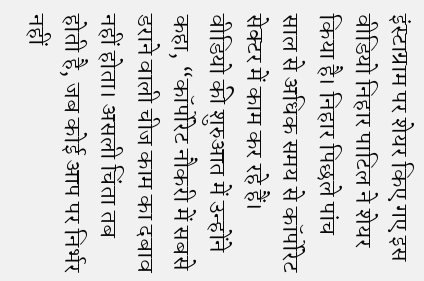इंस्टाग्राम पर शेयर किए गए इस वीडियो निहार पाटिल ने शेयर किया है। निहार पिछले पांच साल से अधिक समय से कॉर्पोरेट सेक्टर में काम कर रहे हैं। वीडियो की शुरुआत में उन्होंने कहा, “कॉर्पोरेट नौकरी में सबसे डराने वाली चीज काम का दबाव नहीं होता। असली चिंता तब होती है, जब कोई आप पर निर्भर नहीं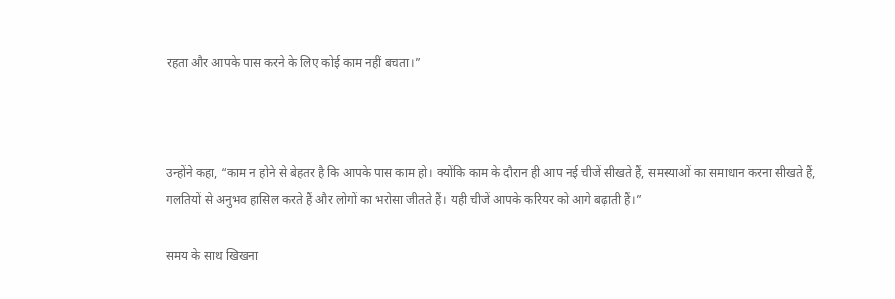रहता और आपके पास करने के लिए कोई काम नहीं बचता।”



उन्होंने कहा, “काम न होने से बेहतर है कि आपके पास काम हो। क्योंकि काम के दौरान ही आप नई चीजें सीखते हैं, समस्याओं का समाधान करना सीखते हैं, गलतियों से अनुभव हासिल करते हैं और लोगों का भरोसा जीतते हैं। यही चीजें आपके करियर को आगे बढ़ाती हैं।”

समय के साथ खिखना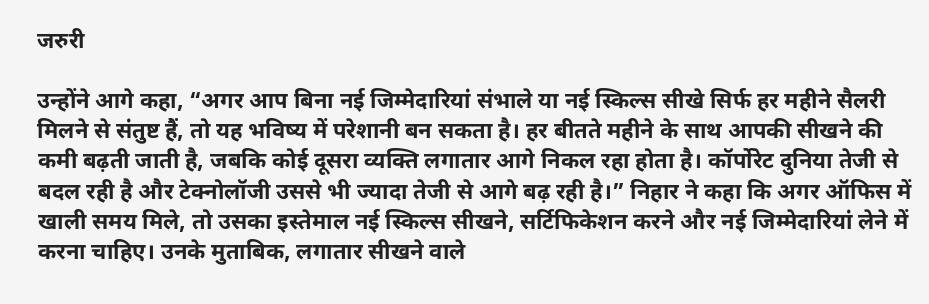जरुरी

उन्होंने आगे कहा, “अगर आप बिना नई जिम्मेदारियां संभाले या नई स्किल्स सीखे सिर्फ हर महीने सैलरी मिलने से संतुष्ट हैं, तो यह भविष्य में परेशानी बन सकता है। हर बीतते महीने के साथ आपकी सीखने की कमी बढ़ती जाती है, जबकि कोई दूसरा व्यक्ति लगातार आगे निकल रहा होता है। कॉर्पोरेट दुनिया तेजी से बदल रही है और टेक्नोलॉजी उससे भी ज्यादा तेजी से आगे बढ़ रही है।” निहार ने कहा कि अगर ऑफिस में खाली समय मिले, तो उसका इस्तेमाल नई स्किल्स सीखने, सर्टिफिकेशन करने और नई जिम्मेदारियां लेने में करना चाहिए। उनके मुताबिक, लगातार सीखने वाले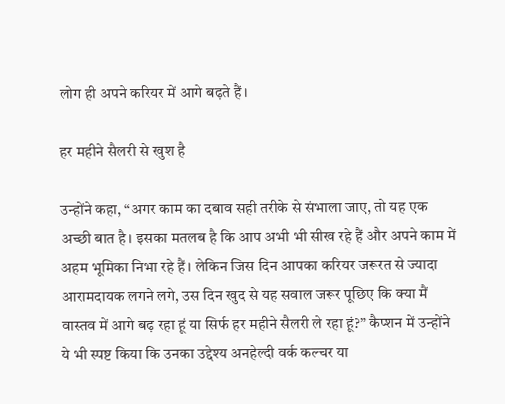लोग ही अपने करियर में आगे बढ़ते हैं।

हर महीने सैलरी से खुश है

उन्होंने कहा, “अगर काम का दबाव सही तरीके से संभाला जाए, तो यह एक अच्छी बात है। इसका मतलब है कि आप अभी भी सीख रहे हैं और अपने काम में अहम भूमिका निभा रहे हैं। लेकिन जिस दिन आपका करियर जरूरत से ज्यादा आरामदायक लगने लगे, उस दिन खुद से यह सवाल जरूर पूछिए कि क्या मैं वास्तव में आगे बढ़ रहा हूं या सिर्फ हर महीने सैलरी ले रहा हूं?” कैप्शन में उन्होंने ये भी स्पष्ट किया कि उनका उद्देश्य अनहेल्दी वर्क कल्चर या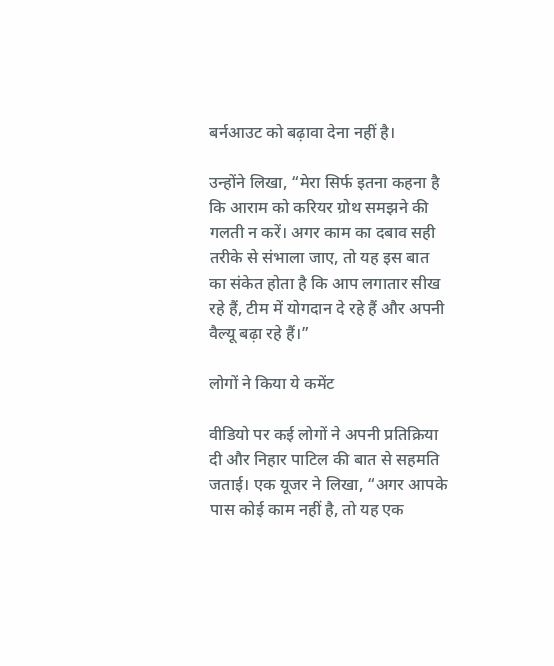बर्नआउट को बढ़ावा देना नहीं है।

उन्होंने लिखा, “मेरा सिर्फ इतना कहना है कि आराम को करियर ग्रोथ समझने की गलती न करें। अगर काम का दबाव सही तरीके से संभाला जाए, तो यह इस बात का संकेत होता है कि आप लगातार सीख रहे हैं, टीम में योगदान दे रहे हैं और अपनी वैल्यू बढ़ा रहे हैं।”

लोगों ने किया ये कमेंट

वीडियो पर कई लोगों ने अपनी प्रतिक्रिया दी और निहार पाटिल की बात से सहमति जताई। एक यूजर ने लिखा, “अगर आपके पास कोई काम नहीं है, तो यह एक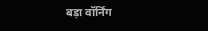बड़ा वॉर्निंग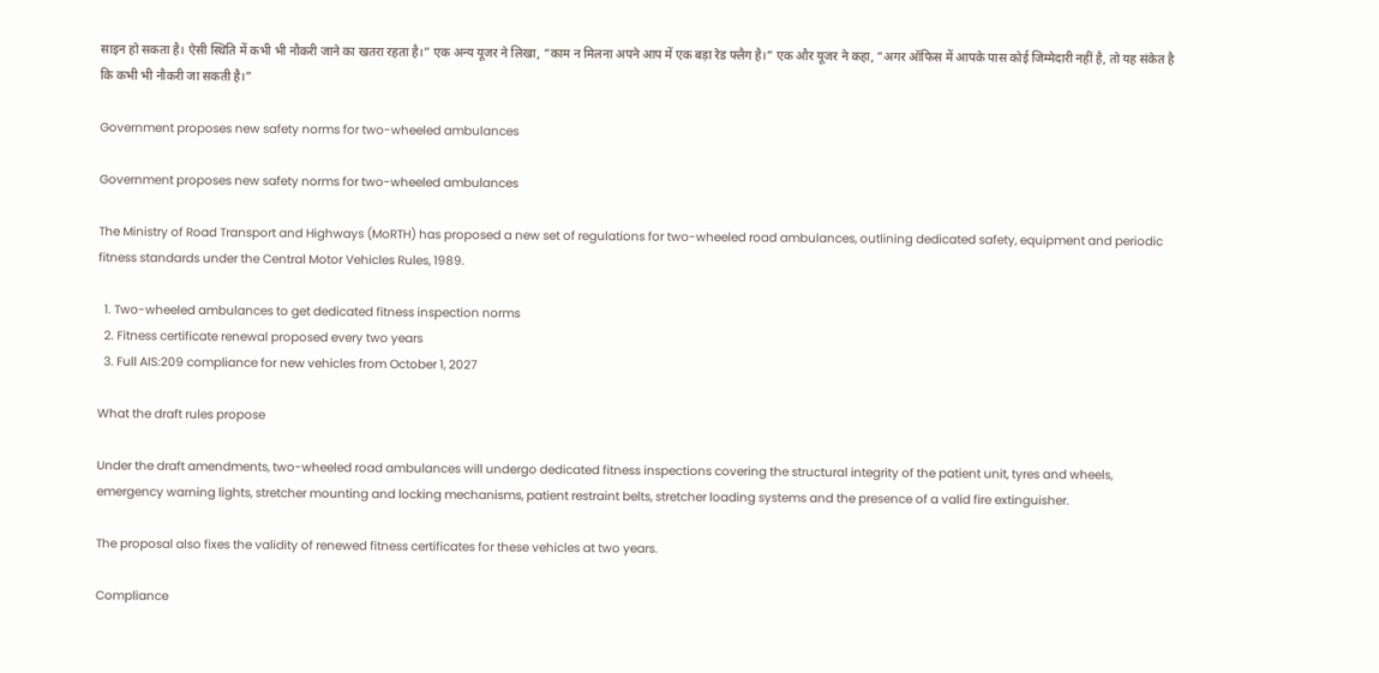साइन हो सकता है। ऐसी स्थिति में कभी भी नौकरी जाने का खतरा रहता है।” एक अन्य यूजर ने लिखा, “काम न मिलना अपने आप में एक बड़ा रेड फ्लैग है।” एक और यूजर ने कहा, “अगर ऑफिस में आपके पास कोई जिम्मेदारी नहीं है, तो यह संकेत है कि कभी भी नौकरी जा सकती है।”

Government proposes new safety norms for two-wheeled ambulances

Government proposes new safety norms for two-wheeled ambulances

The Ministry of Road Transport and Highways (MoRTH) has proposed a new set of regulations for two-wheeled road ambulances, outlining dedicated safety, equipment and periodic fitness standards under the Central Motor Vehicles Rules, 1989.

  1. Two-wheeled ambulances to get dedicated fitness inspection norms
  2. Fitness certificate renewal proposed every two years
  3. Full AIS:209 compliance for new vehicles from October 1, 2027

What the draft rules propose

Under the draft amendments, two-wheeled road ambulances will undergo dedicated fitness inspections covering the structural integrity of the patient unit, tyres and wheels, emergency warning lights, stretcher mounting and locking mechanisms, patient restraint belts, stretcher loading systems and the presence of a valid fire extinguisher.

The proposal also fixes the validity of renewed fitness certificates for these vehicles at two years.

Compliance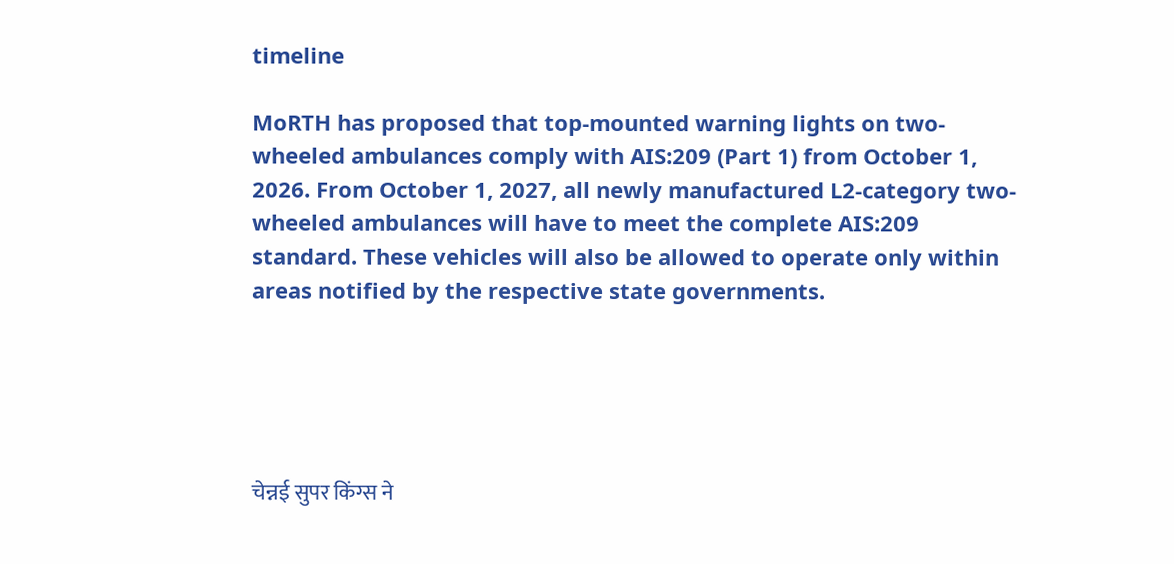timeline

MoRTH has proposed that top-mounted warning lights on two-wheeled ambulances comply with AIS:209 (Part 1) from October 1, 2026. From October 1, 2027, all newly manufactured L2-category two-wheeled ambulances will have to meet the complete AIS:209 standard. These vehicles will also be allowed to operate only within areas notified by the respective state governments.





चेन्नई सुपर किंग्स ने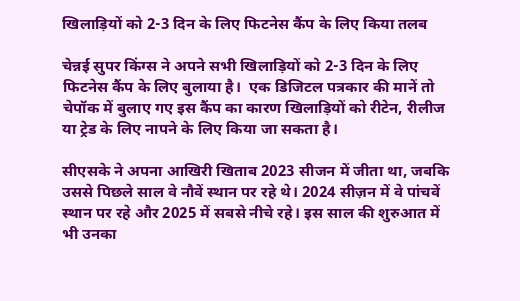खिलाड़ियों को 2-3 दिन के लिए फिटनेस कैंप के लिए किया तलब

चेन्नई सुपर किंग्स ने अपने सभी खिलाड़ियों को 2-3 दिन के लिए फिटनेस कैंप के लिए बुलाया है।  एक डिजिटल पत्रकार की मानें तो चेपॉक में बुलाए गए इस कैंप का कारण खिलाड़ियों को रीटेन, रीलीज या ट्रेड के लिए नापने के लिए किया जा सकता है।

सीएसके ने अपना आखिरी खिताब 2023 सीजन में जीता था, जबकि उससे पिछले साल वे नौवें स्थान पर रहे थे। 2024 सीज़न में वे पांचवें स्थान पर रहे और 2025 में सबसे नीचे रहे। इस साल की शुरुआत में भी उनका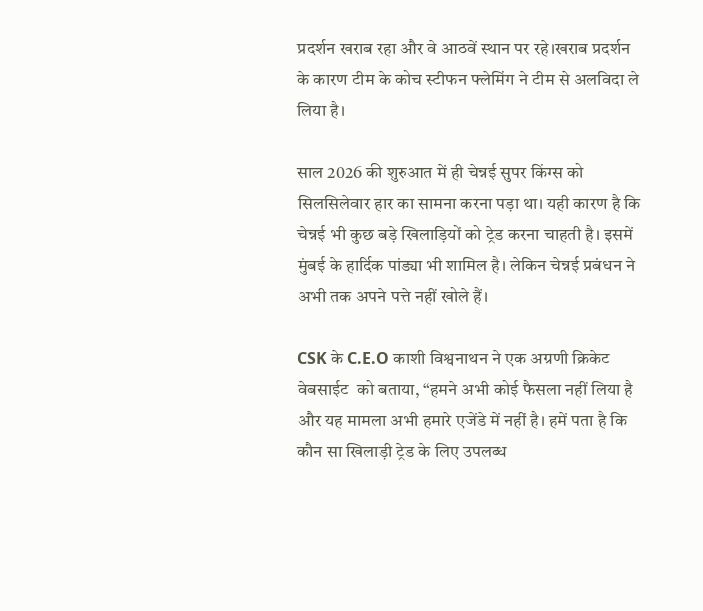प्रदर्शन खराब रहा और वे आठवें स्थान पर रहे।खराब प्रदर्शन के कारण टीम के कोच स्टीफन फ्लेमिंग ने टीम से अलविदा ले लिया है।

साल 2026 की शुरुआत में ही चेन्नई सुपर किंग्स को सिलसिलेवार हार का सामना करना पड़ा था। यही कारण है कि चेन्नई भी कुछ बड़े खिलाड़ियों को ट्रेड करना चाहती है। इसमें मुंबई के हार्दिक पांड्या भी शामिल है। लेकिन चेन्नई प्रबंधन ने अभी तक अपने पत्ते नहीं खोले हैं।

CSK के C.E.O काशी विश्वनाथन ने एक अग्रणी क्रिकेट वेबसाईट  को बताया, “हमने अभी कोई फैसला नहीं लिया है और यह मामला अभी हमारे एजेंडे में नहीं है। हमें पता है कि कौन सा खिलाड़ी ट्रेड के लिए उपलब्ध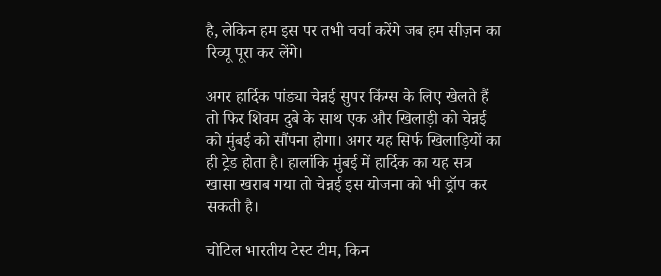है, लेकिन हम इस पर तभी चर्चा करेंगे जब हम सीज़न का रिव्यू पूरा कर लेंगे।

अगर हार्दिक पांड्या चेन्नई सुपर किंग्स के लिए खेलते हैं तो फिर शिवम दुबे के साथ एक और खिलाड़ी को चेन्नई को मुंबई को सौंपना होगा। अगर यह सिर्फ खिलाड़ियों का ही ट्रेड होता है। हालांकि मुंबई में हार्दिक का यह सत्र खासा खराब गया तो चेन्नई इस योजना को भी ड्रॉप कर सकती है।

चोटिल भारतीय टेस्ट टीम, किन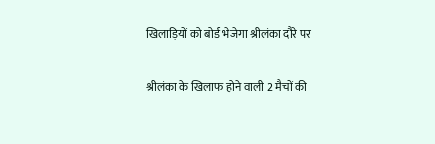खिलाड़ियों को बोर्ड भेजेगा श्रीलंका दौरे पर

श्रीलंका के खिलाफ होने वाली 2 मैचों की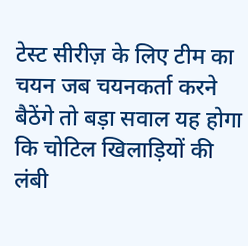टेस्ट सीरीज़ के लिए टीम का चयन जब चयनकर्ता करने बैठेंगे तो बड़ा सवाल यह होगा कि चोटिल खिलाड़ियों की लंबी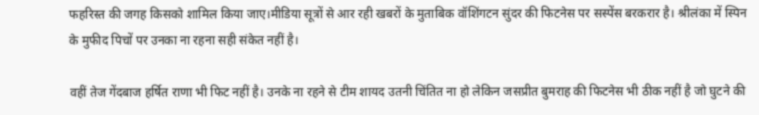फहरिस्त की जगह किसको शामिल किया जाए।मीडिया सूत्रों से आर रही खबरों के मुताबिक वॉशिंगटन सुंदर की फिटनेस पर सस्पेंस बरकरार है। श्रीलंका में स्पिन के मुफीद पिचों पर उनका ना रहना सही संकेत नहीं है।

वहीं तेज गेंदबाज हर्षित राणा भी फिट नहीं है। उनके ना रहने से टीम शायद उतनी चिंतित ना हो लेकिन जसप्रीत बुमराह की फिटनेस भी ठीक नहीं है जो घुटने की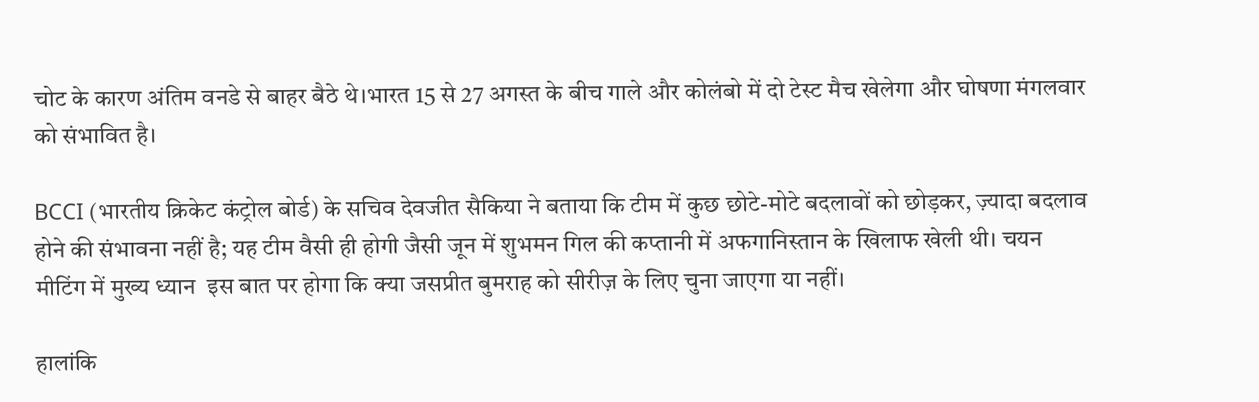चोट के कारण अंतिम वनडे से बाहर बैठे थे।भारत 15 से 27 अगस्त के बीच गाले और कोलंबो में दो टेस्ट मैच खेलेगा और घोषणा मंगलवार को संभावित है।

BCCI (भारतीय क्रिकेट कंट्रोल बोर्ड) के सचिव देवजीत सैकिया ने बताया कि टीम में कुछ छोटे-मोटे बदलावों को छोड़कर, ज़्यादा बदलाव होने की संभावना नहीं है; यह टीम वैसी ही होगी जैसी जून में शुभमन गिल की कप्तानी में अफगानिस्तान के खिलाफ खेली थी। चयन मीटिंग में मुख्य ध्यान  इस बात पर होगा कि क्या जसप्रीत बुमराह को सीरीज़ के लिए चुना जाएगा या नहीं।

हालांकि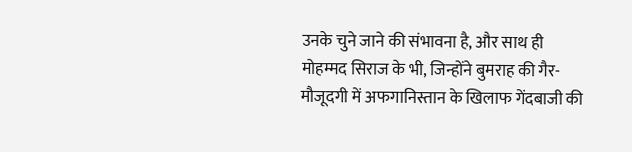उनके चुने जाने की संभावना है, और साथ ही मोहम्मद सिराज के भी, जिन्होंने बुमराह की गैर-मौजूदगी में अफगानिस्तान के खिलाफ गेंदबाजी की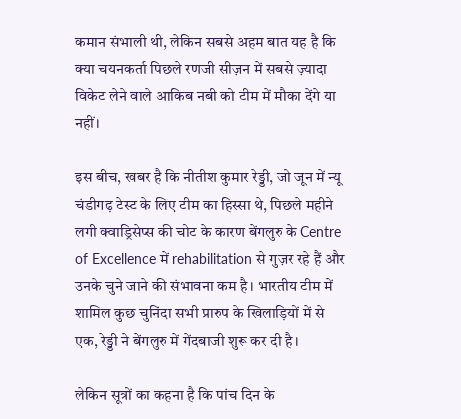कमान संभाली थी, लेकिन सबसे अहम बात यह है कि क्या चयनकर्ता पिछले रणजी सीज़न में सबसे ज़्यादा विकेट लेने वाले आकिब नबी को टीम में मौका देंगे या नहीं।

इस बीच, खबर है कि नीतीश कुमार रेड्डी, जो जून में न्यू चंडीगढ़ टेस्ट के लिए टीम का हिस्सा थे, पिछले महीने लगी क्वाड्रिसेप्स की चोट के कारण बेंगलुरु के Centre of Excellence में rehabilitation से गुज़र रहे हैं और उनके चुने जाने की संभावना कम है। भारतीय टीम में शामिल कुछ चुनिंदा सभी प्रारुप के खिलाड़ियों में से एक, रेड्डी ने बेंगलुरु में गेंदबाजी शुरू कर दी है।

लेकिन सूत्रों का कहना है कि पांच दिन के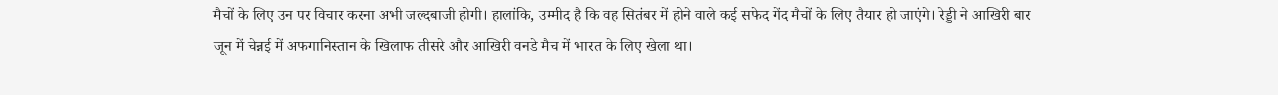मैचों के लिए उन पर विचार करना अभी जल्दबाजी होगी। हालांकि, उम्मीद है कि वह सितंबर में होने वाले कई सफेद गेंद मैचों के लिए तैयार हो जाएंगे। रेड्डी ने आखिरी बार जून में चेन्नई में अफगानिस्तान के खिलाफ तीसरे और आखिरी वनडे मैच में भारत के लिए खेला था।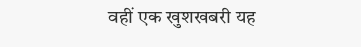वहीं एक खुशखबरी यह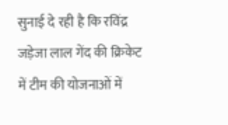सुनाई दे रही है कि रविंद्र जड़ेजा लाल गेंद की क्रिकेट में टीम की योजनाओं में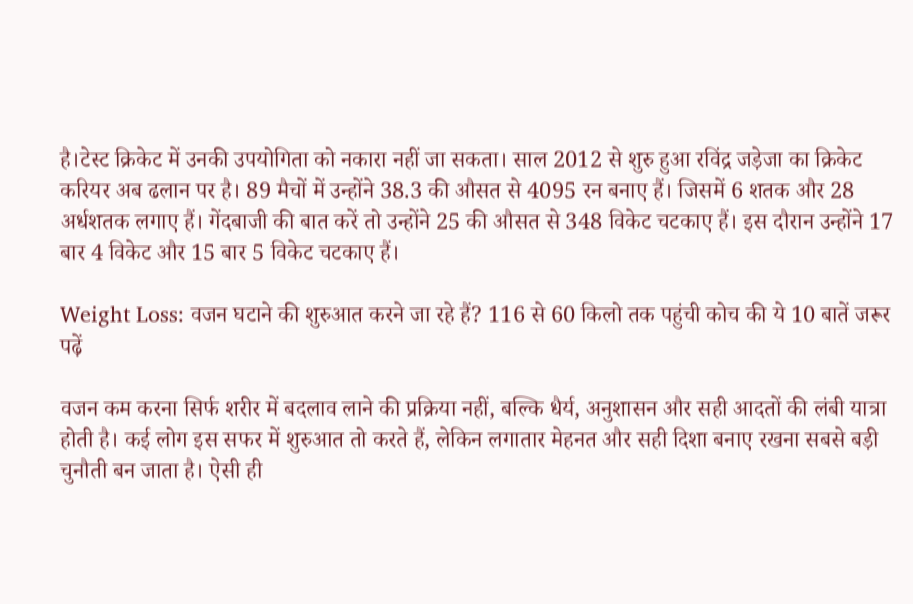है।टेस्ट क्रिकेट में उनकी उपयोगिता को नकारा नहीं जा सकता। साल 2012 से शुरु हुआ रविंद्र जड़ेजा का क्रिकेट करियर अब ढलान पर है। 89 मैचों में उन्होंने 38.3 की औसत से 4095 रन बनाए हैं। जिसमें 6 शतक और 28 अर्धशतक लगाए हैं। गेंदबाजी की बात करें तो उन्होंने 25 की औसत से 348 विकेट चटकाए हैं। इस दौरान उन्होंने 17 बार 4 विकेट और 15 बार 5 विकेट चटकाए हैं।

Weight Loss: वजन घटाने की शुरुआत करने जा रहे हैं? 116 से 60 किलो तक पहुंची कोच की ये 10 बातें जरूर पढ़ें

वजन कम करना सिर्फ शरीर में बदलाव लाने की प्रक्रिया नहीं, बल्कि धैर्य, अनुशासन और सही आदतों की लंबी यात्रा होती है। कई लोग इस सफर में शुरुआत तो करते हैं, लेकिन लगातार मेहनत और सही दिशा बनाए रखना सबसे बड़ी चुनौती बन जाता है। ऐसी ही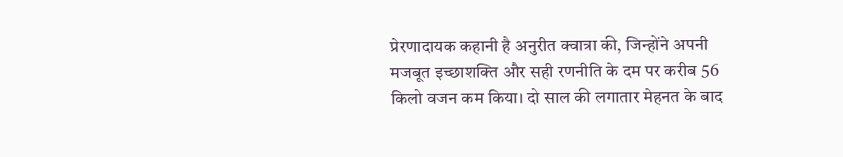प्रेरणादायक कहानी है अनुरीत क्वात्रा की, जिन्होंने अपनी मजबूत इच्छाशक्ति और सही रणनीति के दम पर करीब 56 किलो वजन कम किया। दो साल की लगातार मेहनत के बाद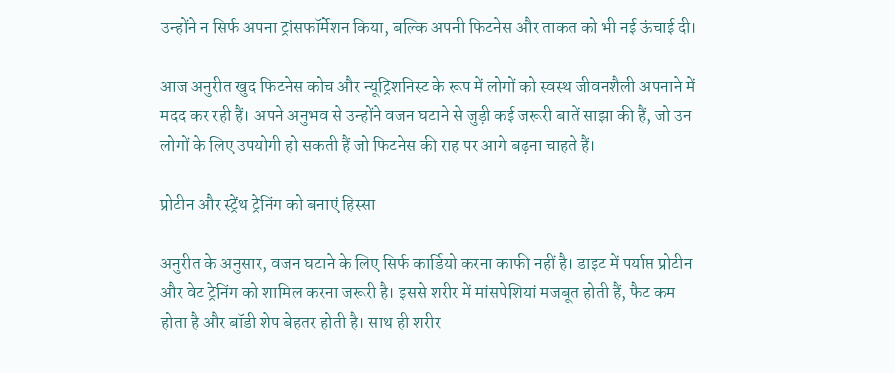उन्होंने न सिर्फ अपना ट्रांसफॉर्मेशन किया, बल्कि अपनी फिटनेस और ताकत को भी नई ऊंचाई दी।

आज अनुरीत खुद फिटनेस कोच और न्यूट्रिशनिस्ट के रूप में लोगों को स्वस्थ जीवनशैली अपनाने में मदद कर रही हैं। अपने अनुभव से उन्होंने वजन घटाने से जुड़ी कई जरूरी बातें साझा की हैं, जो उन लोगों के लिए उपयोगी हो सकती हैं जो फिटनेस की राह पर आगे बढ़ना चाहते हैं।

प्रोटीन और स्ट्रेंथ ट्रेनिंग को बनाएं हिस्सा

अनुरीत के अनुसार, वजन घटाने के लिए सिर्फ कार्डियो करना काफी नहीं है। डाइट में पर्याप्त प्रोटीन और वेट ट्रेनिंग को शामिल करना जरूरी है। इससे शरीर में मांसपेशियां मजबूत होती हैं, फैट कम होता है और बॉडी शेप बेहतर होती है। साथ ही शरीर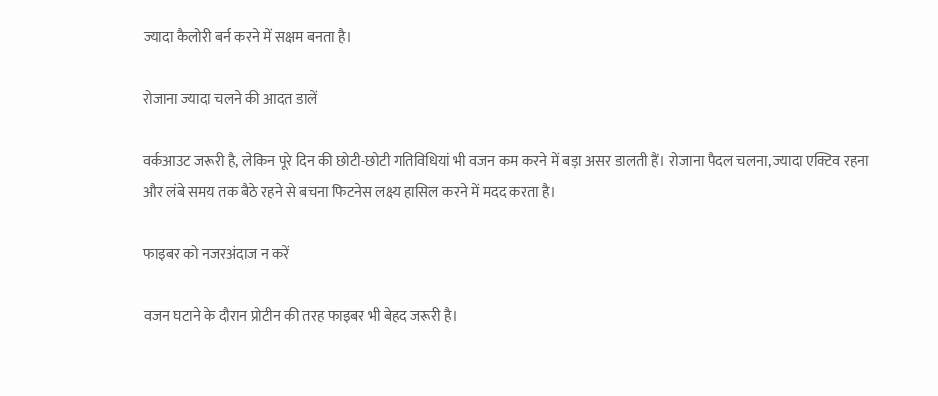ज्यादा कैलोरी बर्न करने में सक्षम बनता है।

रोजाना ज्यादा चलने की आदत डालें

वर्कआउट जरूरी है, लेकिन पूरे दिन की छोटी-छोटी गतिविधियां भी वजन कम करने में बड़ा असर डालती हैं। रोजाना पैदल चलना, ज्यादा एक्टिव रहना और लंबे समय तक बैठे रहने से बचना फिटनेस लक्ष्य हासिल करने में मदद करता है।

फाइबर को नजरअंदाज न करें

वजन घटाने के दौरान प्रोटीन की तरह फाइबर भी बेहद जरूरी है।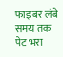फाइबर लंबे समय तक पेट भरा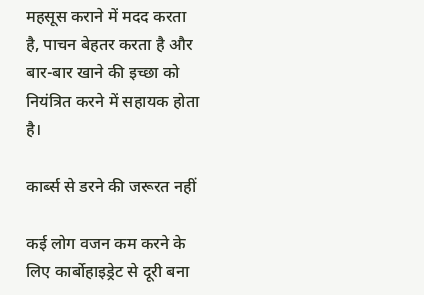महसूस कराने में मदद करता है, पाचन बेहतर करता है और बार-बार खाने की इच्छा को नियंत्रित करने में सहायक होता है।

कार्ब्स से डरने की जरूरत नहीं

कई लोग वजन कम करने के लिए कार्बोहाइड्रेट से दूरी बना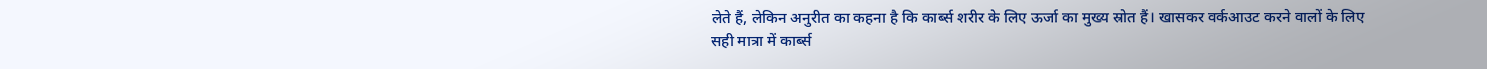लेते हैं, लेकिन अनुरीत का कहना है कि कार्ब्स शरीर के लिए ऊर्जा का मुख्य स्रोत हैं। खासकर वर्कआउट करने वालों के लिए सही मात्रा में कार्ब्स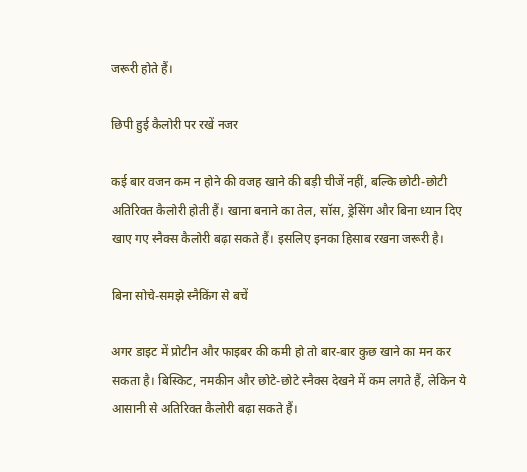जरूरी होते हैं।

छिपी हुई कैलोरी पर रखें नजर

कई बार वजन कम न होने की वजह खाने की बड़ी चीजें नहीं, बल्कि छोटी-छोटी अतिरिक्त कैलोरी होती हैं। खाना बनाने का तेल, सॉस, ड्रेसिंग और बिना ध्यान दिए खाए गए स्नैक्स कैलोरी बढ़ा सकते हैं। इसलिए इनका हिसाब रखना जरूरी है।

बिना सोचे-समझे स्नैकिंग से बचें

अगर डाइट में प्रोटीन और फाइबर की कमी हो तो बार-बार कुछ खाने का मन कर सकता है। बिस्किट, नमकीन और छोटे-छोटे स्नैक्स देखने में कम लगते हैं, लेकिन ये आसानी से अतिरिक्त कैलोरी बढ़ा सकते हैं।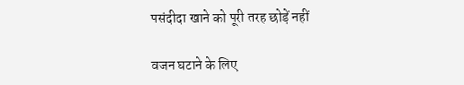पसंदीदा खाने को पूरी तरह छोड़ें नहीं

वजन घटाने के लिए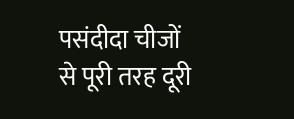पसंदीदा चीजों से पूरी तरह दूरी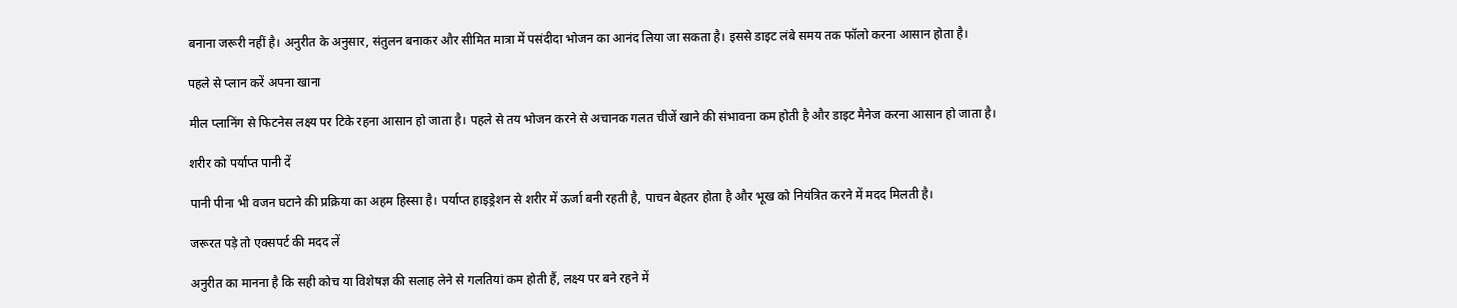बनाना जरूरी नहीं है। अनुरीत के अनुसार, संतुलन बनाकर और सीमित मात्रा में पसंदीदा भोजन का आनंद लिया जा सकता है। इससे डाइट लंबे समय तक फॉलो करना आसान होता है।

पहले से प्लान करें अपना खाना

मील प्लानिंग से फिटनेस लक्ष्य पर टिके रहना आसान हो जाता है। पहले से तय भोजन करने से अचानक गलत चीजें खाने की संभावना कम होती है और डाइट मैनेज करना आसान हो जाता है।

शरीर को पर्याप्त पानी दें

पानी पीना भी वजन घटाने की प्रक्रिया का अहम हिस्सा है। पर्याप्त हाइड्रेशन से शरीर में ऊर्जा बनी रहती है, पाचन बेहतर होता है और भूख को नियंत्रित करने में मदद मिलती है।

जरूरत पड़े तो एक्सपर्ट की मदद लें

अनुरीत का मानना है कि सही कोच या विशेषज्ञ की सलाह लेने से गलतियां कम होती हैं, लक्ष्य पर बने रहने में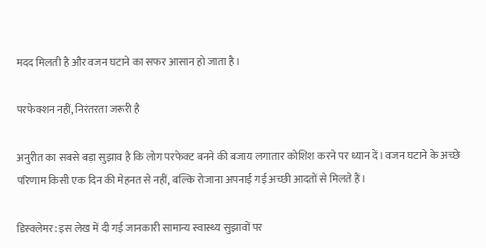मदद मिलती है और वजन घटाने का सफर आसान हो जाता है।

परफेक्शन नहीं, निरंतरता जरूरी है

अनुरीत का सबसे बड़ा सुझाव है कि लोग परफेक्ट बनने की बजाय लगातार कोशिश करने पर ध्यान दें। वजन घटाने के अच्छे परिणाम किसी एक दिन की मेहनत से नहीं, बल्कि रोजाना अपनाई गई अच्छी आदतों से मिलते हैं।

डिस्क्लेमर: इस लेख में दी गई जानकारी सामान्य स्वास्थ्य सुझावों पर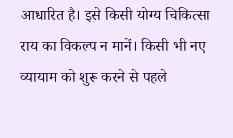आधारित है। इसे किसी योग्य चिकित्सा राय का विकल्प न मानें। किसी भी नए व्यायाम को शुरू करने से पहले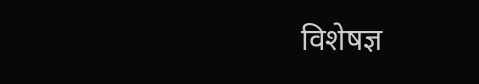विशेषज्ञ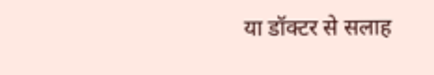या डॉक्टर से सलाह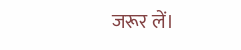जरूर लें।